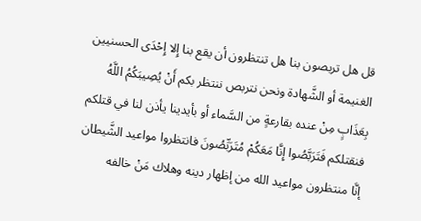قل هل تربصون بنا هل تنتظرون أن يقع بنا إِلا إِحْدَى الحسنيين الغنيمة أو الشَّهادة ونحن نتربص ننتظر بكم أَنْ يُصِيبَكُمُ اللَّهُ بِعَذَابٍ مِنْ عنده بقارعةٍ من السَّماء أو بأيدينا يأذن لنا في قتلكم فنقتلكم فَتَرَبَّصُوا إِنَّا مَعَكُمْ مُتَرَبِّصُونَ فانتظروا مواعيد الشَّيطان إنَّا منتظرون مواعيد الله من إظهار دينه وهلاك مَنْ خالفه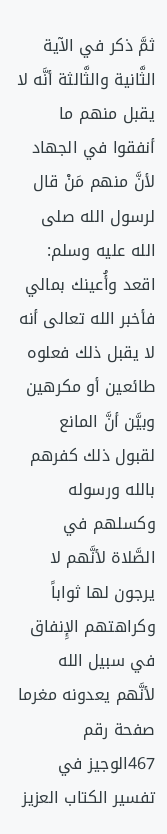ثمَّ ذكر في الآية الثَّانية والثَّالثة أنَّه لا يقبل منهم ما أنفقوا في الجهاد لأنَّ منهم مَنْ قال لرسول الله صلى الله عليه وسلم: اقعد وأُعينك بمالي فأخبر الله تعالى أنه لا يقبل ذلك فعلوه طائعين أو مكرهين وبيَّن أنَّ المانع لقبول ذلك كفرهم بالله ورسوله وكسلهم في الصَّلاة لأنَّهم لا يرجون لها ثواباً وكراهتهم الإِنفاق في سبيل الله لأنَّهم يعدونه مغرما
صفحة رقم 467الوجيز في تفسير الكتاب العزيز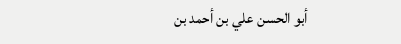أبو الحسن علي بن أحمد بن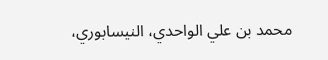محمد بن علي الواحدي، النيسابوري،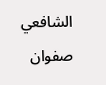الشافعي
صفوان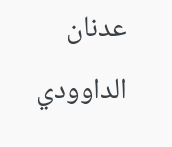عدنان الداوودي